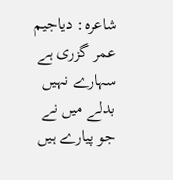شاعرہ: دیاجیم
عمر گزری ہے سہارے نہیں بدلے میں نے
جو پیارے ہیں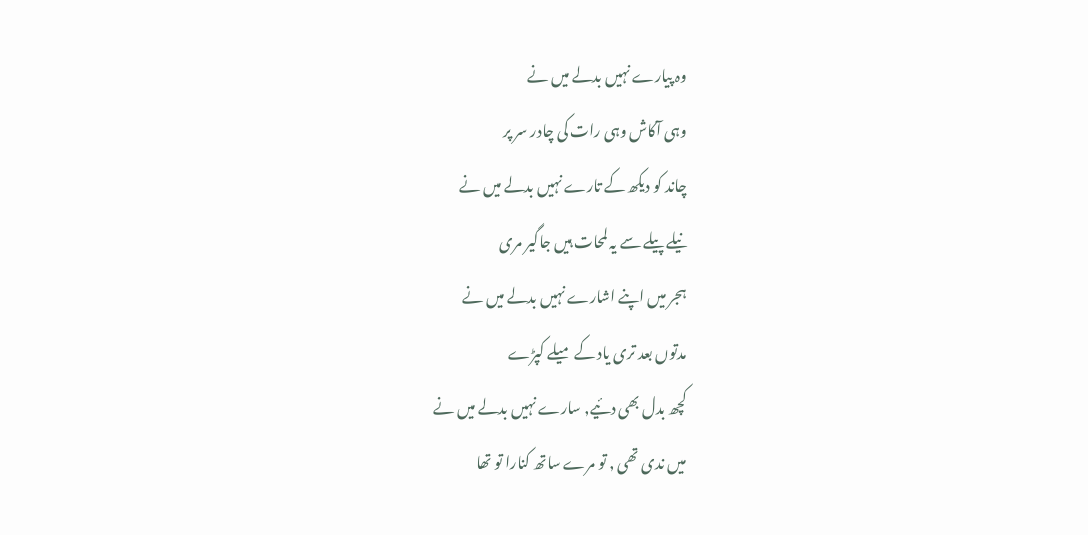وہ پیارے نہیں بدلے میں نے
وہی آکاش وہی رات کی چادر سر پر
چاند کو دیکھ کے تارے نہیں بدلے میں نے
نیلے پیلے سے یہ لمحات ہیں جاگیر مری
ہجر میں اپنے اشارے نہیں بدلے میں نے
مدتوں بعد تری یاد کے میلے کپڑے
کچھ بدل بھی دئیے, سارے نہیں بدلے میں نے
میں ندی تھی , تو مرے ساتھ کنارا تو تھا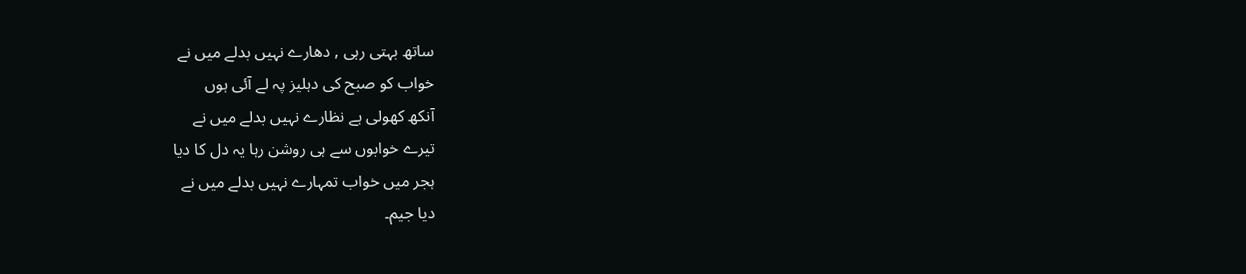ساتھ بہتی رہی , دھارے نہیں بدلے میں نے
خواب کو صبح کی دہلیز پہ لے آئی ہوں
آنکھ کھولی ہے نظارے نہیں بدلے میں نے
تیرے خوابوں سے ہی روشن رہا یہ دل کا دیا
ہجر میں خواب تمہارے نہیں بدلے میں نے
دیا جیم۔